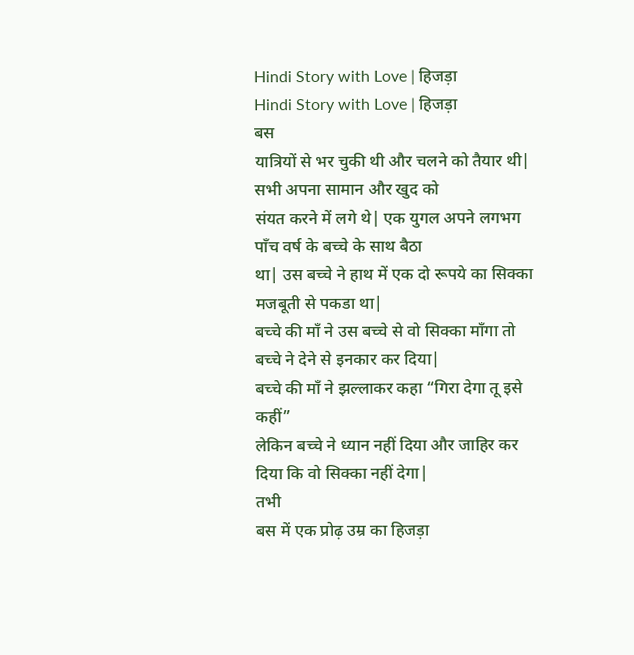Hindi Story with Love | हिजड़ा
Hindi Story with Love | हिजड़ा
बस
यात्रियों से भर चुकी थी और चलने को तैयार थी| सभी अपना सामान और खुद को
संयत करने में लगे थे| एक युगल अपने लगभग पाँच वर्ष के बच्चे के साथ बैठा
था| उस बच्चे ने हाथ में एक दो रूपये का सिक्का मजबूती से पकडा था|
बच्चे की माँ ने उस बच्चे से वो सिक्का माँगा तो बच्चे ने देने से इनकार कर दिया|
बच्चे की माँ ने झल्लाकर कहा “गिरा देगा तू इसे कहीं”
लेकिन बच्चे ने ध्यान नहीं दिया और जाहिर कर दिया कि वो सिक्का नहीं देगा|
तभी
बस में एक प्रोढ़ उम्र का हिजड़ा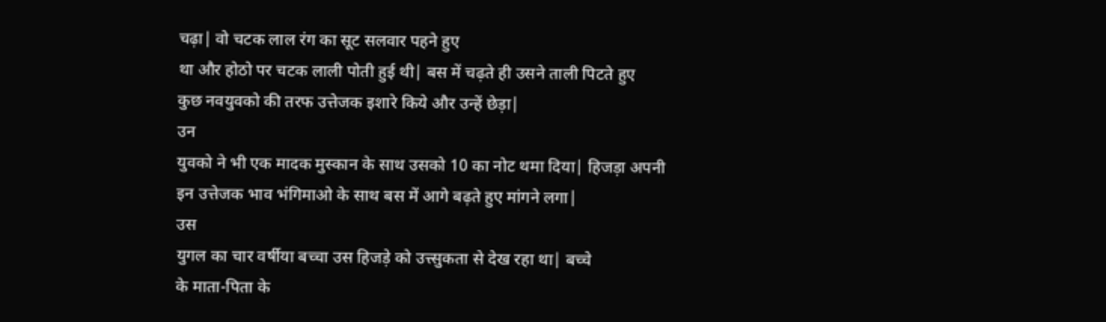चढ़ा| वो चटक लाल रंग का सूट सलवार पहने हुए
था और होठो पर चटक लाली पोती हुई थी| बस में चढ़ते ही उसने ताली पिटते हुए
कुछ नवयुवको की तरफ उत्तेजक इशारे किये और उन्हें छेड़ा|
उन
युवको ने भी एक मादक मुस्कान के साथ उसको 10 का नोट थमा दिया| हिजड़ा अपनी
इन उत्तेजक भाव भंगिमाओ के साथ बस में आगे बढ़ते हुए मांगने लगा|
उस
युगल का चार वर्षीया बच्चा उस हिजड़े को उत्त्सुकता से देख रहा था| बच्चे
के माता-पिता के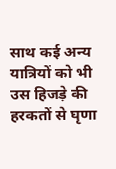साथ कई अन्य यात्रियों को भी उस हिजड़े की हरकतों से घृणा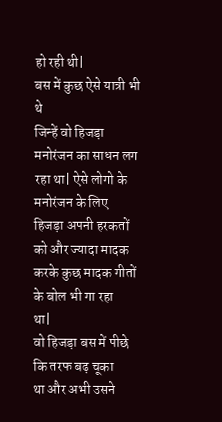हो रही थी|
बस में कुछ ऐसे यात्री भी थे
जिन्हें वो हिजड़ा मनोरंजन का साधन लग रहा था| ऐसे लोगो के मनोरंजन के लिए
हिजड़ा अपनी हरकतों को और ज्यादा मादक करके कुछ मादक गीतों के बोल भी गा रहा
था|
वो हिजड़ा बस में पीछे कि तरफ बढ़ चूका
था और अभी उसने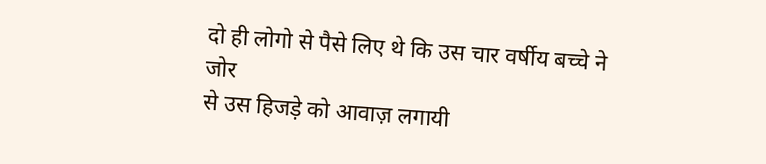दो ही लोगो से पैसे लिए थे कि उस चार वर्षीय बच्चे ने जोर
से उस हिजड़े को आवाज़ लगायी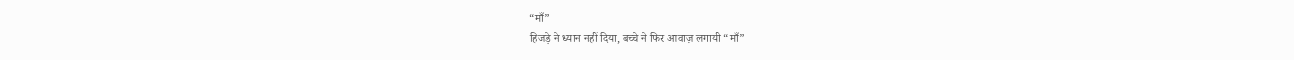“माँ”
हिजड़े ने ध्यान नहीं दिया, बच्चे ने फिर आवाज़ लगायी “माँ”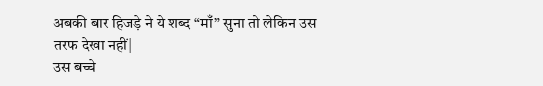अबकी बार हिजड़े ने ये शब्द “माँ” सुना तो लेकिन उस तरफ देखा नहीं|
उस बच्चे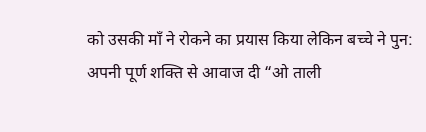को उसकी माँ ने रोकने का प्रयास किया लेकिन बच्चे ने पुन: अपनी पूर्ण शक्ति से आवाज दी “ओ ताली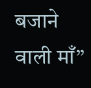बजाने वाली माँ”